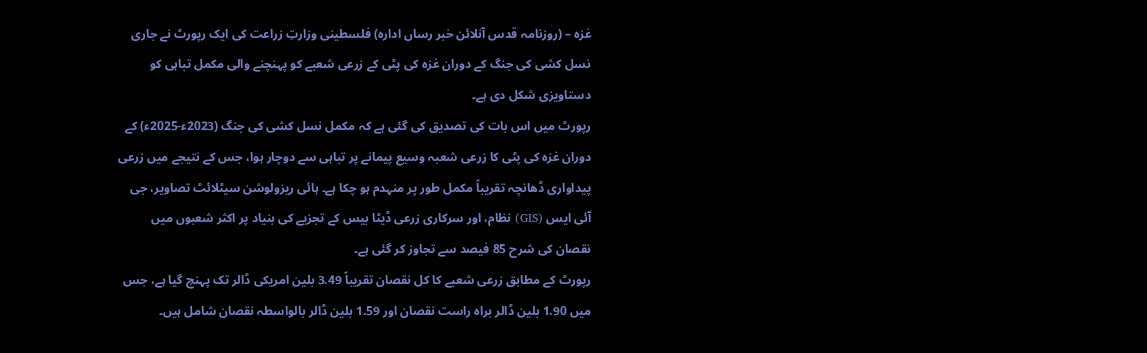غزہ – (روزنامہ قدس آنلائن خبر رساں ادارہ) فلسطینی وزارتِ زراعت کی ایک رپورٹ نے جاری نسل کشی کی جنگ کے دوران غزہ کی پٹی کے زرعی شعبے کو پہنچنے والی مکمل تباہی کو دستاویزی شکل دی ہے۔
رپورٹ میں اس بات کی تصدیق کی گئی ہے کہ مکمل نسل کشی کی جنگ (2023ء-2025ء) کے دوران غزہ کی پٹی کا زرعی شعبہ وسیع پیمانے پر تباہی سے دوچار ہوا، جس کے نتیجے میں زرعی پیداواری ڈھانچہ تقریباً مکمل طور پر منہدم ہو چکا ہے۔ ہائی ریزولوشن سیٹلائٹ تصاویر، جی آئی ایس (GIS) نظام، اور سرکاری زرعی ڈیٹا بیس کے تجزیے کی بنیاد پر اکثر شعبوں میں نقصان کی شرح 85 فیصد سے تجاوز کر گئی ہے۔
رپورٹ کے مطابق زرعی شعبے کا کل نقصان تقریباً 3.49 بلین امریکی ڈالر تک پہنچ گیا ہے، جس میں 1.90 بلین ڈالر براہ راست نقصان اور 1.59 بلین ڈالر بالواسطہ نقصان شامل ہیں۔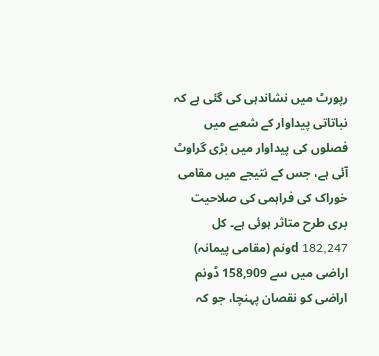رپورٹ میں نشاندہی کی گئی ہے کہ نباتاتی پیداوار کے شعبے میں فصلوں کی پیداوار میں بڑی گراوٹ آئی ہے، جس کے نتیجے میں مقامی خوراک کی فراہمی کی صلاحیت بری طرح متاثر ہوئی ہے۔ کل 182,247 dونم (مقامی پیمانہ) اراضی میں سے 158,909 ڈونم اراضی کو نقصان پہنچا، جو کہ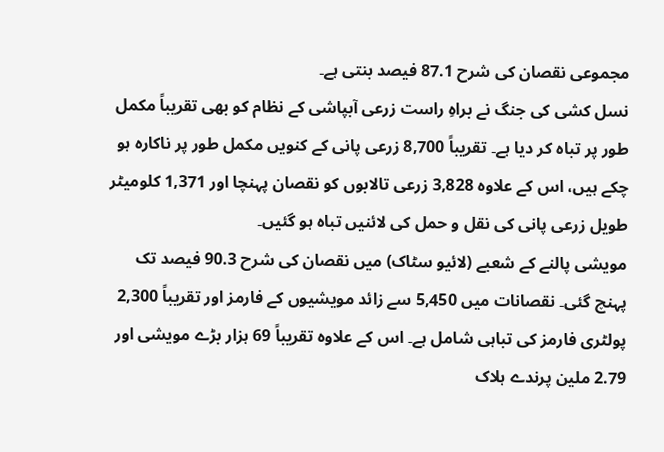مجموعی نقصان کی شرح 87.1 فیصد بنتی ہے۔
نسل کشی کی جنگ نے براہِ راست زرعی آبپاشی کے نظام کو بھی تقریباً مکمل طور پر تباہ کر دیا ہے۔ تقریباً 8,700 زرعی پانی کے کنویں مکمل طور پر ناکارہ ہو چکے ہیں، اس کے علاوہ 3,828 زرعی تالابوں کو نقصان پہنچا اور 1,371 کلومیٹر طویل زرعی پانی کی نقل و حمل کی لائنیں تباہ ہو گئیں۔
مویشی پالنے کے شعبے (لائیو سٹاک) میں نقصان کی شرح 90.3 فیصد تک پہنچ گئی۔ نقصانات میں 5,450 سے زائد مویشیوں کے فارمز اور تقریباً 2,300 پولٹری فارمز کی تباہی شامل ہے۔ اس کے علاوہ تقریباً 69 ہزار بڑے مویشی اور 2.79 ملین پرندے ہلاک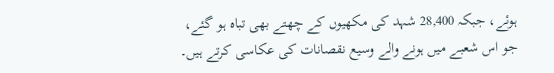ہوئے، جبکہ 28,400 شہد کی مکھیوں کے چھتے بھی تباہ ہو گئے، جو اس شعبے میں ہونے والے وسیع نقصانات کی عکاسی کرتے ہیں۔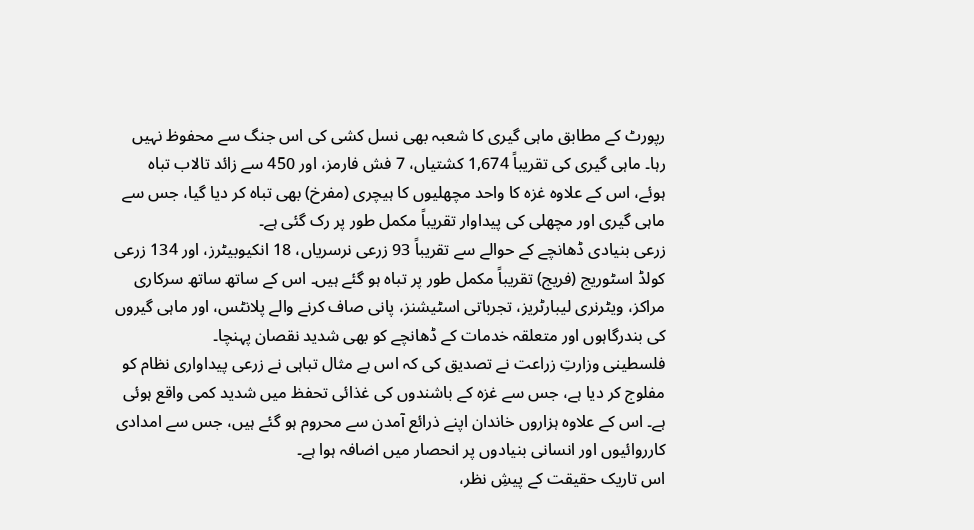رپورٹ کے مطابق ماہی گیری کا شعبہ بھی نسل کشی کی اس جنگ سے محفوظ نہیں رہا۔ ماہی گیری کی تقریباً 1,674 کشتیاں، 7 فش فارمز، اور 450 سے زائد تالاب تباہ ہوئے، اس کے علاوہ غزہ کا واحد مچھلیوں کا ہیچری (مفرخ) بھی تباہ کر دیا گیا، جس سے ماہی گیری اور مچھلی کی پیداوار تقریباً مکمل طور پر رک گئی ہے۔
زرعی بنیادی ڈھانچے کے حوالے سے تقریباً 93 زرعی نرسریاں، 18 انکیوبیٹرز، اور 134 زرعی کولڈ اسٹوریج (فریج) تقریباً مکمل طور پر تباہ ہو گئے ہیں۔ اس کے ساتھ ساتھ سرکاری مراکز، ویٹرنری لیبارٹریز، تجرباتی اسٹیشنز، پانی صاف کرنے والے پلانٹس، اور ماہی گیروں کی بندرگاہوں اور متعلقہ خدمات کے ڈھانچے کو بھی شدید نقصان پہنچا۔
فلسطینی وزارتِ زراعت نے تصدیق کی کہ اس بے مثال تباہی نے زرعی پیداواری نظام کو مفلوج کر دیا ہے، جس سے غزہ کے باشندوں کی غذائی تحفظ میں شدید کمی واقع ہوئی ہے۔ اس کے علاوہ ہزاروں خاندان اپنے ذرائع آمدن سے محروم ہو گئے ہیں، جس سے امدادی کارروائیوں اور انسانی بنیادوں پر انحصار میں اضافہ ہوا ہے۔
اس تاریک حقیقت کے پیشِ نظر،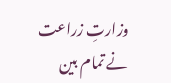وزارتِ زراعت نے تمام بین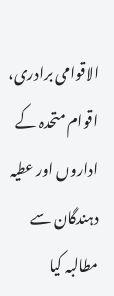الاقوامی برادری، اقوام متحدہ کے اداروں اور عطیہ دہندگان سے مطالبہ کیا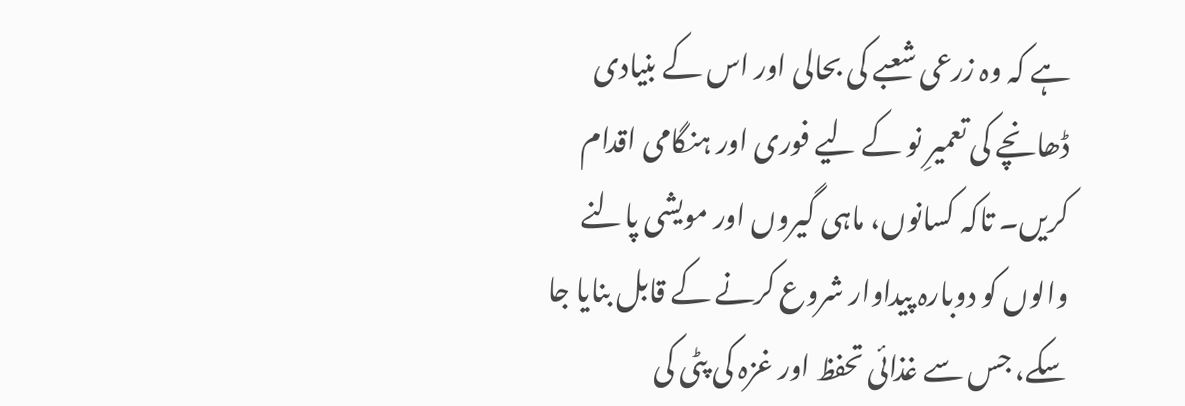ہے کہ وہ زرعی شعبے کی بحالی اور اس کے بنیادی ڈھانچے کی تعمیرِ نو کے لیے فوری اور ہنگامی اقدام کریں۔ تاکہ کسانوں، ماہی گیروں اور مویشی پالنے والوں کو دوبارہ پیداوار شروع کرنے کے قابل بنایا جا سکے، جس سے غذائی تحفظ اور غزہ کی پٹی کی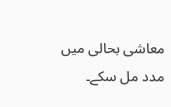معاشی بحالی میں مدد مل سکے۔